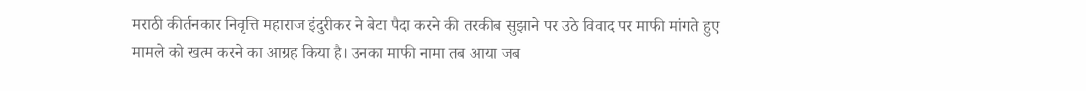मराठी कीर्तनकार निवृत्ति महाराज इंदुरीकर ने बेटा पैदा करने की तरकीब सुझाने पर उठे विवाद पर माफी मांगते हुए मामले को खत्म करने का आग्रह किया है। उनका माफी नामा तब आया जब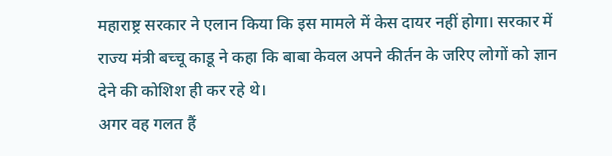महाराष्ट्र सरकार ने एलान किया कि इस मामले में केस दायर नहीं होगा। सरकार में राज्य मंत्री बच्चू काडू ने कहा कि बाबा केवल अपने कीर्तन के जरिए लोगों को ज्ञान देने की कोशिश ही कर रहे थे।
अगर वह गलत हैं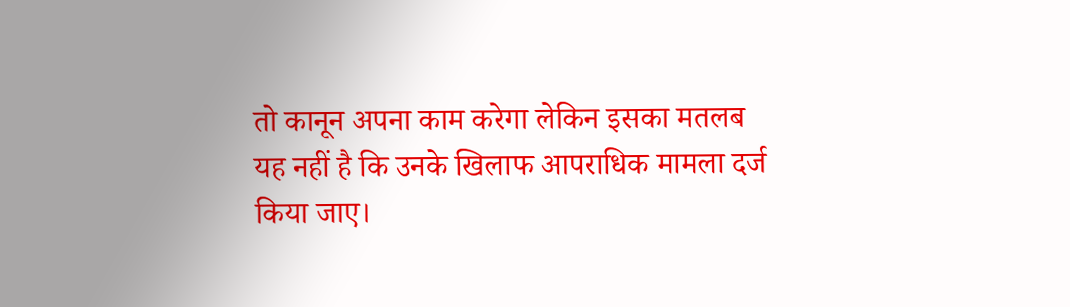तो कानून अपना काम करेगा लेकिन इसका मतलब यह नहीं है कि उनके खिलाफ आपराधिक मामला दर्ज किया जाए।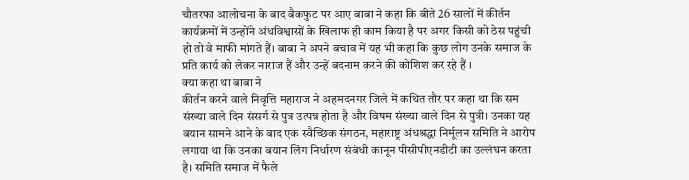चौतरफा आलोचना के बाद बैकफुट पर आए बाबा ने कहा कि बीते 26 सालों में कीर्तन कार्यक्रमों में उन्होंने अंधविश्वासों के खिलाफ ही काम किया है पर अगर किसी को ठेस पहुंची हो तो वे माफी मांगते हैं। बाबा ने अपने बचाव में यह भी कहा कि कुछ लोग उनके समाज के प्रति कार्य को लेकर नाराज हैं और उन्हें बदनाम करने की कोशिश कर रहे हैं ।
क्या कहा था बाबा ने
कीर्तन करने वाले निवृत्ति महाराज ने अहमदनगर जिले में कथित तौर पर कहा था कि सम संख्या वाले दिन संसर्ग से पुत्र उत्पन्न होता है और विषम संख्या वाले दिन से पुत्री। उनका यह बयान सामने आने के बाद एक स्वैच्छिक संगठन, महाराष्ट्र अंधश्रद्धा निर्मूलन समिति ने आरोप लगाया था कि उनका बयान लिंग निर्धारण संबंधी कानून पीसीपीएनडीटी का उल्लंघन करता है। समिति समाज में फैले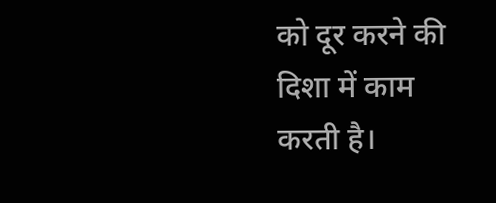को दूर करने की दिशा में काम करती है।